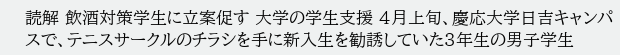読解 飲酒対策学生に立案促す 大学の学生支援 4月上旬、慶応大学日吉キャンパスで、テニスサークルのチラシを手に新入生を勧誘していた3年生の男子学生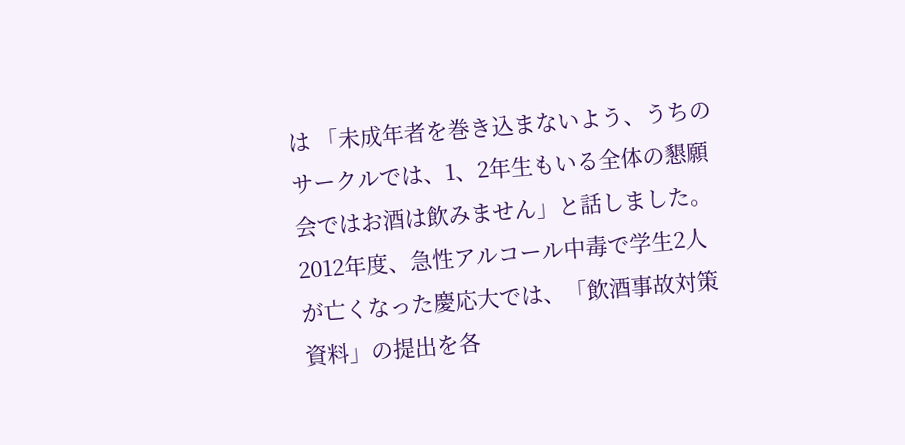は 「未成年者を巻き込まないよう、うちのサークルでは、1、2年生もいる全体の懇願会ではお酒は飲みません」と話しました。 2012年度、急性アルコール中毒で学生2人が亡くなった慶応大では、「飲酒事故対策資料」の提出を各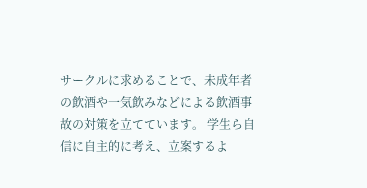サークルに求めることで、未成年者の飲酒や一気飲みなどによる飲酒事故の対策を立てています。 学生ら自信に自主的に考え、立案するよ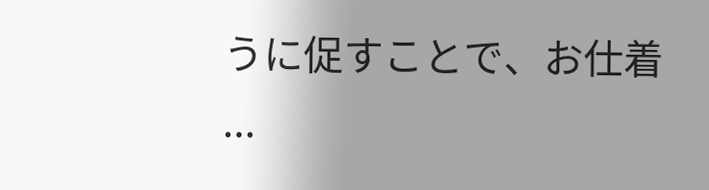うに促すことで、お仕着 ...